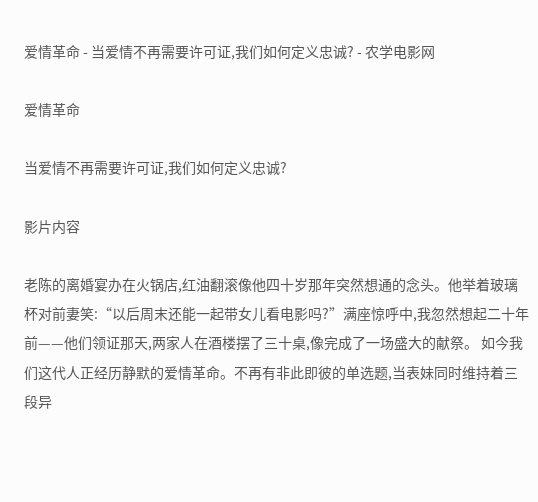爱情革命 - 当爱情不再需要许可证,我们如何定义忠诚? - 农学电影网

爱情革命

当爱情不再需要许可证,我们如何定义忠诚?

影片内容

老陈的离婚宴办在火锅店,红油翻滚像他四十岁那年突然想通的念头。他举着玻璃杯对前妻笑:“以后周末还能一起带女儿看电影吗?”满座惊呼中,我忽然想起二十年前——他们领证那天,两家人在酒楼摆了三十桌,像完成了一场盛大的献祭。 如今我们这代人正经历静默的爱情革命。不再有非此即彼的单选题,当表妹同时维持着三段异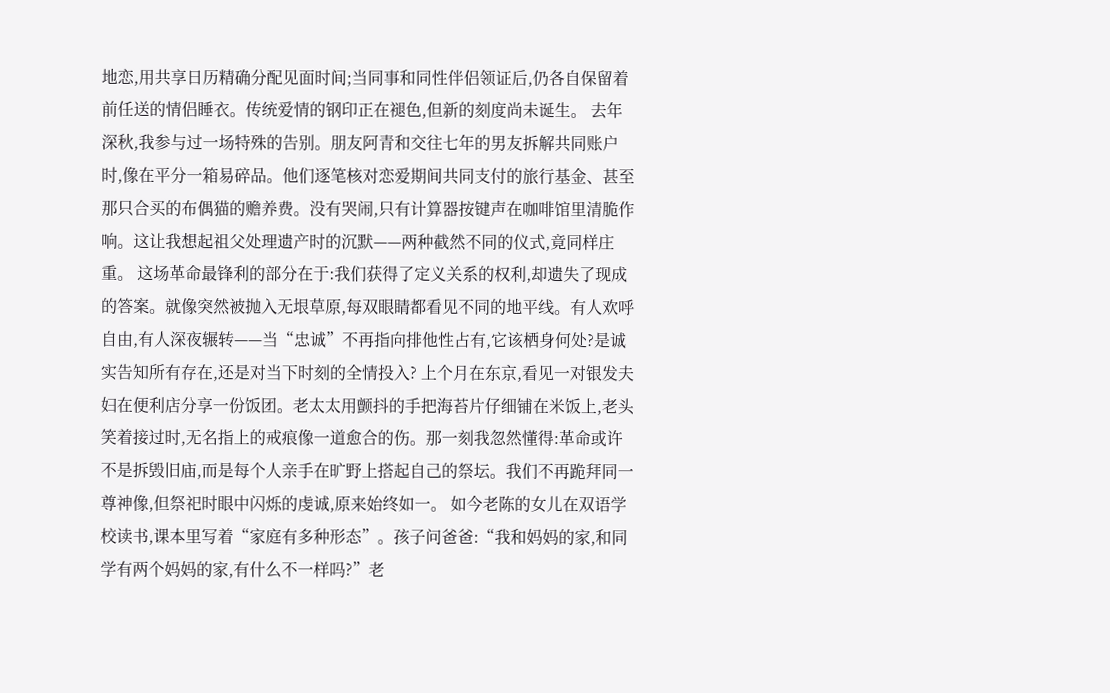地恋,用共享日历精确分配见面时间;当同事和同性伴侣领证后,仍各自保留着前任送的情侣睡衣。传统爱情的钢印正在褪色,但新的刻度尚未诞生。 去年深秋,我参与过一场特殊的告别。朋友阿青和交往七年的男友拆解共同账户时,像在平分一箱易碎品。他们逐笔核对恋爱期间共同支付的旅行基金、甚至那只合买的布偶猫的赡养费。没有哭闹,只有计算器按键声在咖啡馆里清脆作响。这让我想起祖父处理遗产时的沉默——两种截然不同的仪式,竟同样庄重。 这场革命最锋利的部分在于:我们获得了定义关系的权利,却遗失了现成的答案。就像突然被抛入无垠草原,每双眼睛都看见不同的地平线。有人欢呼自由,有人深夜辗转——当“忠诚”不再指向排他性占有,它该栖身何处?是诚实告知所有存在,还是对当下时刻的全情投入? 上个月在东京,看见一对银发夫妇在便利店分享一份饭团。老太太用颤抖的手把海苔片仔细铺在米饭上,老头笑着接过时,无名指上的戒痕像一道愈合的伤。那一刻我忽然懂得:革命或许不是拆毁旧庙,而是每个人亲手在旷野上搭起自己的祭坛。我们不再跪拜同一尊神像,但祭祀时眼中闪烁的虔诚,原来始终如一。 如今老陈的女儿在双语学校读书,课本里写着“家庭有多种形态”。孩子问爸爸:“我和妈妈的家,和同学有两个妈妈的家,有什么不一样吗?”老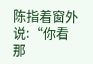陈指着窗外说:“你看那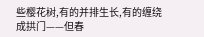些樱花树,有的并排生长,有的缠绕成拱门——但春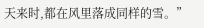天来时,都在风里落成同样的雪。”